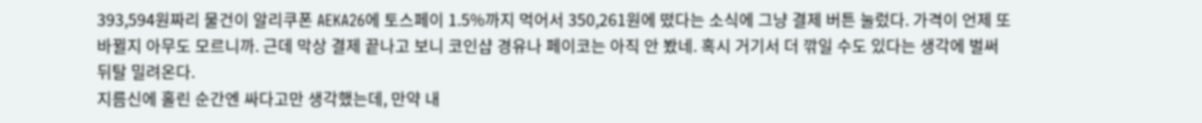393,594원짜리 물건이 알리쿠폰 AEKA26에 토스페이 1.5%까지 먹어서 350,261원에 떴다는 소식에 그냥 결제 버튼 눌렀다. 가격이 언제 또 바뀔지 아무도 모르니까. 근데 막상 결제 끝나고 보니 코인샵 경유나 페이코는 아직 안 봤네. 혹시 거기서 더 깎일 수도 있다는 생각에 벌써 뒤탈 밀려온다.
지름신에 홀린 순간엔 싸다고만 생각했는데, 만약 내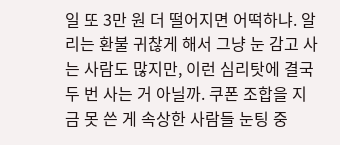일 또 3만 원 더 떨어지면 어떡하냐. 알리는 환불 귀찮게 해서 그냥 눈 감고 사는 사람도 많지만, 이런 심리탓에 결국 두 번 사는 거 아닐까. 쿠폰 조합을 지금 못 쓴 게 속상한 사람들 눈팅 중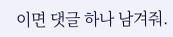이면 댓글 하나 남겨줘.